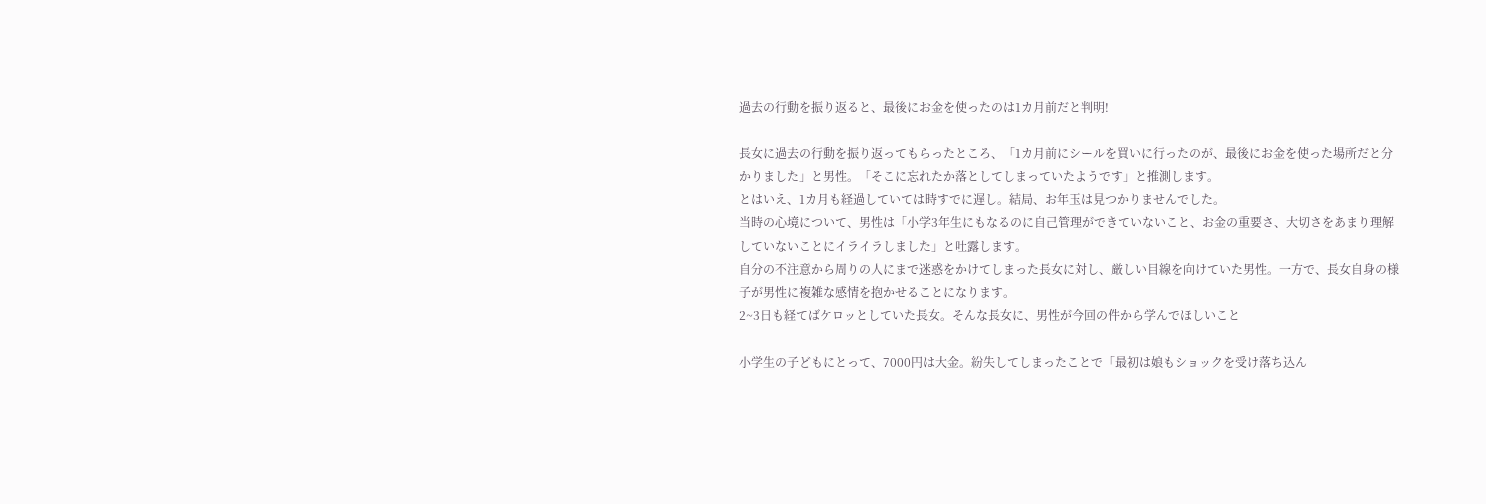過去の行動を振り返ると、最後にお金を使ったのは1カ月前だと判明!

長女に過去の行動を振り返ってもらったところ、「1カ月前にシールを買いに行ったのが、最後にお金を使った場所だと分かりました」と男性。「そこに忘れたか落としてしまっていたようです」と推測します。
とはいえ、1カ月も経過していては時すでに遅し。結局、お年玉は見つかりませんでした。
当時の心境について、男性は「小学3年生にもなるのに自己管理ができていないこと、お金の重要さ、大切さをあまり理解していないことにイライラしました」と吐露します。
自分の不注意から周りの人にまで迷惑をかけてしまった長女に対し、厳しい目線を向けていた男性。一方で、長女自身の様子が男性に複雑な感情を抱かせることになります。
2~3日も経てばケロッとしていた長女。そんな長女に、男性が今回の件から学んでほしいこと

小学生の子どもにとって、7000円は大金。紛失してしまったことで「最初は娘もショックを受け落ち込ん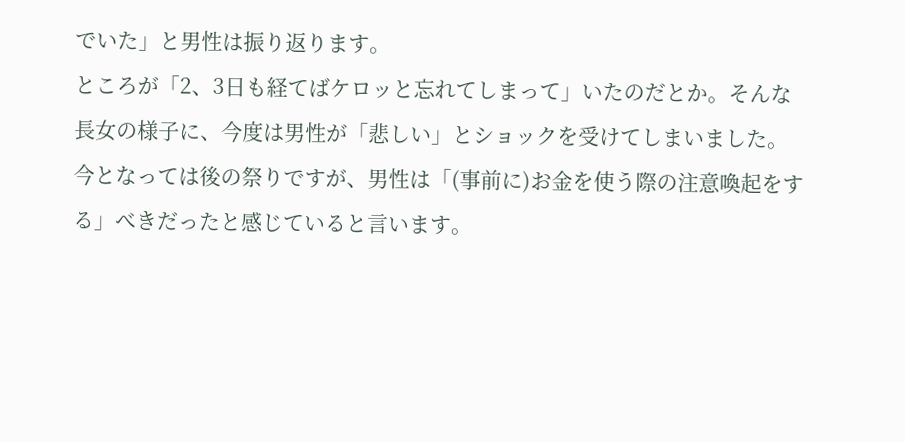でいた」と男性は振り返ります。
ところが「2、3日も経てばケロッと忘れてしまって」いたのだとか。そんな長女の様子に、今度は男性が「悲しい」とショックを受けてしまいました。
今となっては後の祭りですが、男性は「(事前に)お金を使う際の注意喚起をする」べきだったと感じていると言います。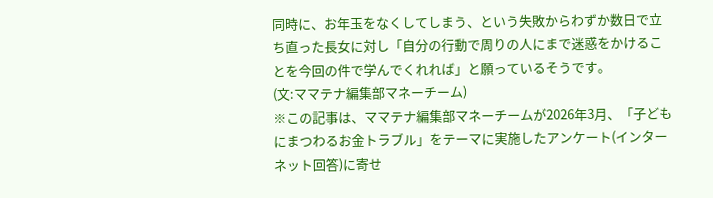同時に、お年玉をなくしてしまう、という失敗からわずか数日で立ち直った長女に対し「自分の行動で周りの人にまで迷惑をかけることを今回の件で学んでくれれば」と願っているそうです。
(文:ママテナ編集部マネーチーム)
※この記事は、ママテナ編集部マネーチームが2026年3月、「子どもにまつわるお金トラブル」をテーマに実施したアンケート(インターネット回答)に寄せ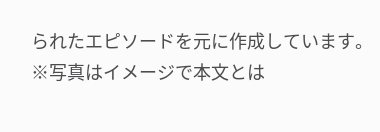られたエピソードを元に作成しています。
※写真はイメージで本文とは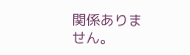関係ありません。